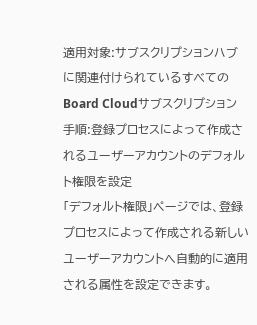適用対象:サブスクリプションハブに関連付けられているすべてのBoard Cloudサブスクリプション
手順:登録プロセスによって作成されるユーザーアカウントのデフォルト権限を設定
「デフォルト権限」ページでは、登録プロセスによって作成される新しいユーザーアカウントへ自動的に適用される属性を設定できます。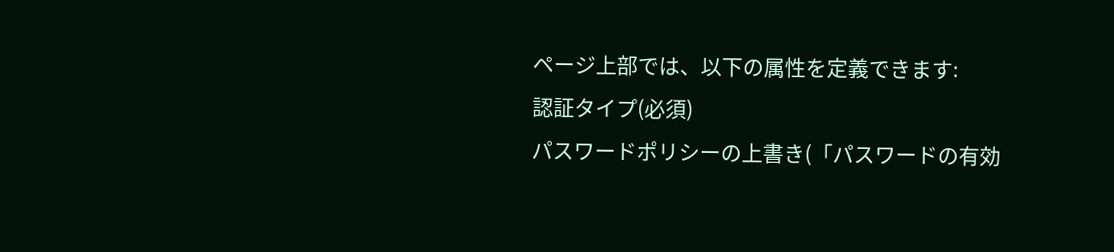ページ上部では、以下の属性を定義できます:
認証タイプ(必須)
パスワードポリシーの上書き(「パスワードの有効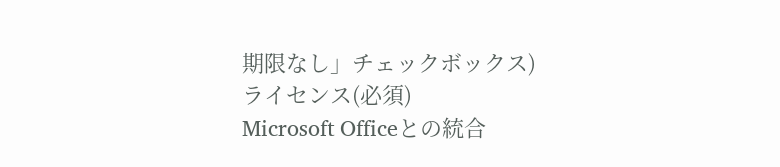期限なし」チェックボックス)
ライセンス(必須)
Microsoft Officeとの統合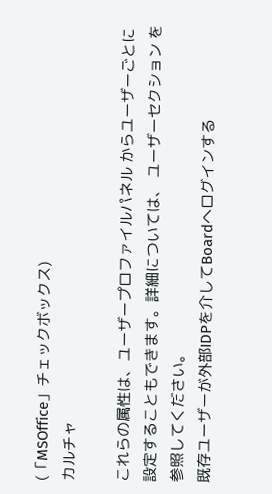(「MSOffice」チェックボックス)
カルチャ

これらの属性は、ユーザープロファイルパネル からユーザーごとに設定することもできます。詳細については、 ユーザーセクション を参照してください。
既存ユーザーが外部IDPを介してBoardへログインする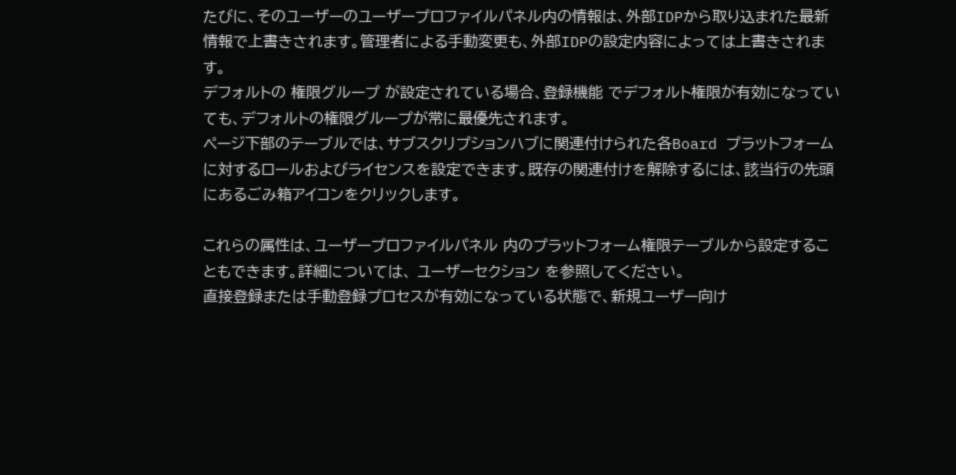たびに、そのユーザーのユーザープロファイルパネル内の情報は、外部IDPから取り込まれた最新情報で上書きされます。管理者による手動変更も、外部IDPの設定内容によっては上書きされます。
デフォルトの 権限グループ が設定されている場合、登録機能 でデフォルト権限が有効になっていても、デフォルトの権限グループが常に最優先されます。
ページ下部のテーブルでは、サブスクリプションハブに関連付けられた各Board プラットフォームに対するロールおよびライセンスを設定できます。既存の関連付けを解除するには、該当行の先頭にあるごみ箱アイコンをクリックします。

これらの属性は、ユーザープロファイルパネル 内のプラットフォーム権限テーブルから設定することもできます。詳細については、 ユーザーセクション を参照してください。
直接登録または手動登録プロセスが有効になっている状態で、新規ユーザー向け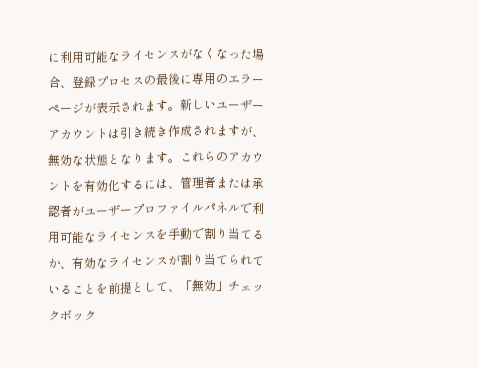に利用可能なライセンスがなくなった場合、登録プロセスの最後に専用のエラーページが表示されます。新しいユーザーアカウントは引き続き作成されますが、無効な状態となります。これらのアカウントを有効化するには、管理者または承認者がユーザープロファイルパネルで利用可能なライセンスを手動で割り当てるか、有効なライセンスが割り当てられていることを前提として、「無効」チェックボック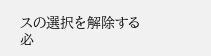スの選択を解除する必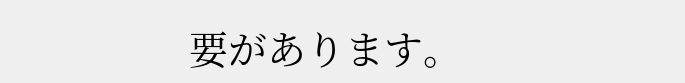要があります。